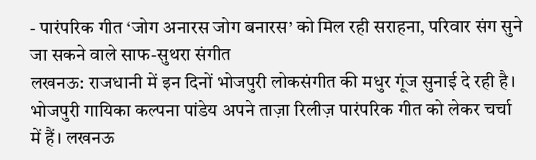- पारंपरिक गीत ‘जोग अनारस जोग बनारस’ को मिल रही सराहना, परिवार संग सुने जा सकने वाले साफ-सुथरा संगीत
लखनऊ: राजधानी में इन दिनों भोजपुरी लोकसंगीत की मधुर गूंज सुनाई दे रही है। भोजपुरी गायिका कल्पना पांडेय अपने ताज़ा रिलीज़ पारंपरिक गीत को लेकर चर्चा में हैं। लखनऊ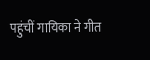पहुंचीं गायिका ने गीत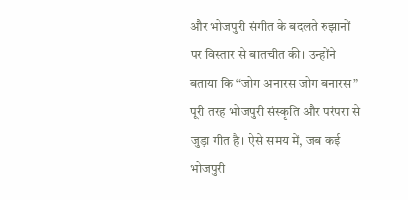और भोजपुरी संगीत के बदलते रुझानों पर विस्तार से बातचीत की। उन्होंने बताया कि “जोग अनारस जोग बनारस” पूरी तरह भोजपुरी संस्कृति और परंपरा से जुड़ा गीत है। ऐसे समय में, जब कई भोजपुरी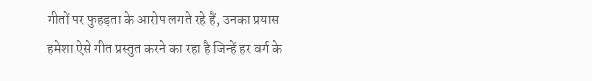गीतों पर फुहड़ता के आरोप लगते रहे हैं, उनका प्रयास हमेशा ऐसे गीत प्रस्तुत करने का रहा है जिन्हें हर वर्ग के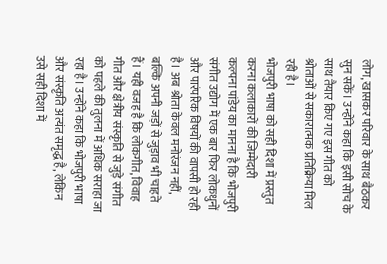लोग, खासकर परिवार के साथ बैठकर सुन सकें। उन्होंने कहा कि इसी सोच के साथ तैयार किए गए इस गीत को श्रोताओं से सकारात्मक प्रतिक्रिया मिल रही है।
भोजपुरी भाषा को सही दिशा में प्रस्तुत करना कलाकारों की जिम्मेदारी
कल्पना पांडेय का मानना है कि भोजपुरी संगीत उद्योग में एक बार फिर लोकधुनों और पारंपरिक विषयों की वापसी हो रही है। अब श्रोता केवल मनोरंजन नहीं, बल्कि अपनी जड़ों से जुड़ाव भी चाहते हैं। यही वजह है कि लोकगीत, विवाह गीत और क्षेत्रीय संस्कृति से जुड़े संगीत को पहले की तुलना में अधिक सराहा जा रहा है। उन्होंने कहा कि भोजपुरी भाषा और संस्कृति अत्यंत समृद्ध है, लेकिन उसे सही दिशा में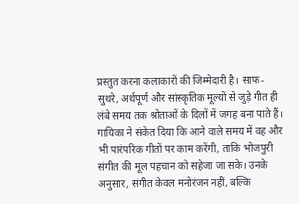प्रस्तुत करना कलाकारों की जिम्मेदारी है। साफ-सुथरे, अर्थपूर्ण और सांस्कृतिक मूल्यों से जुड़े गीत ही लंबे समय तक श्रोताओं के दिलों में जगह बना पाते हैं। गायिका ने संकेत दिया कि आने वाले समय में वह और भी पारंपरिक गीतों पर काम करेंगी, ताकि भोजपुरी संगीत की मूल पहचान को सहेजा जा सके। उनके अनुसार, संगीत केवल मनोरंजन नहीं, बल्कि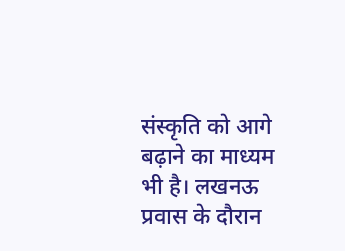संस्कृति को आगे बढ़ाने का माध्यम भी है। लखनऊ प्रवास के दौरान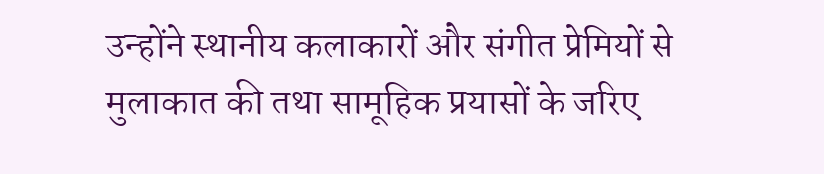उन्होंने स्थानीय कलाकारों और संगीत प्रेमियों से मुलाकात की तथा सामूहिक प्रयासों के जरिए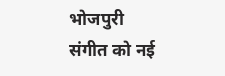भोजपुरी संगीत को नई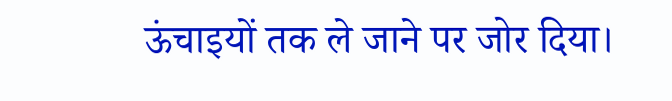ऊंचाइयों तक ले जाने पर जोर दिया।